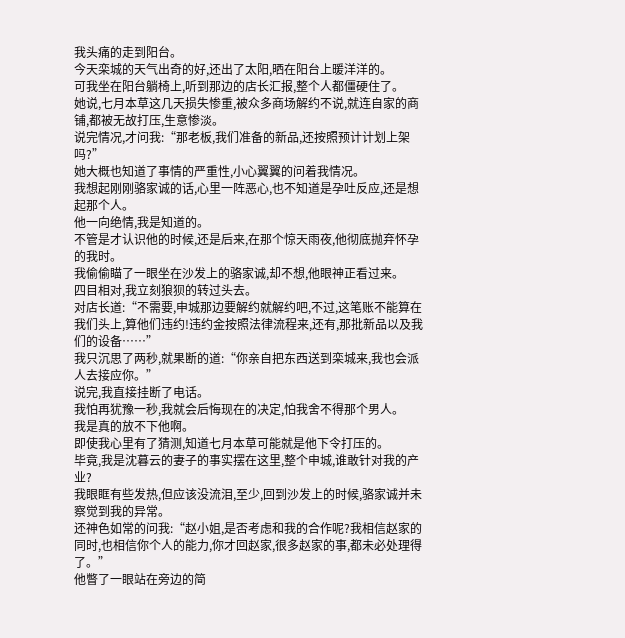我头痛的走到阳台。
今天栾城的天气出奇的好,还出了太阳,晒在阳台上暖洋洋的。
可我坐在阳台躺椅上,听到那边的店长汇报,整个人都僵硬住了。
她说,七月本草这几天损失惨重,被众多商场解约不说,就连自家的商铺,都被无故打压,生意惨淡。
说完情况,才问我:“那老板,我们准备的新品,还按照预计计划上架吗?”
她大概也知道了事情的严重性,小心翼翼的问着我情况。
我想起刚刚骆家诚的话,心里一阵恶心,也不知道是孕吐反应,还是想起那个人。
他一向绝情,我是知道的。
不管是才认识他的时候,还是后来,在那个惊天雨夜,他彻底抛弃怀孕的我时。
我偷偷瞄了一眼坐在沙发上的骆家诚,却不想,他眼神正看过来。
四目相对,我立刻狼狈的转过头去。
对店长道:“不需要,申城那边要解约就解约吧,不过,这笔账不能算在我们头上,算他们违约!违约金按照法律流程来,还有,那批新品以及我们的设备……”
我只沉思了两秒,就果断的道:“你亲自把东西送到栾城来,我也会派人去接应你。”
说完,我直接挂断了电话。
我怕再犹豫一秒,我就会后悔现在的决定,怕我舍不得那个男人。
我是真的放不下他啊。
即使我心里有了猜测,知道七月本草可能就是他下令打压的。
毕竟,我是沈暮云的妻子的事实摆在这里,整个申城,谁敢针对我的产业?
我眼眶有些发热,但应该没流泪,至少,回到沙发上的时候,骆家诚并未察觉到我的异常。
还神色如常的问我:“赵小姐,是否考虑和我的合作呢?我相信赵家的同时,也相信你个人的能力,你才回赵家,很多赵家的事,都未必处理得了。”
他瞥了一眼站在旁边的简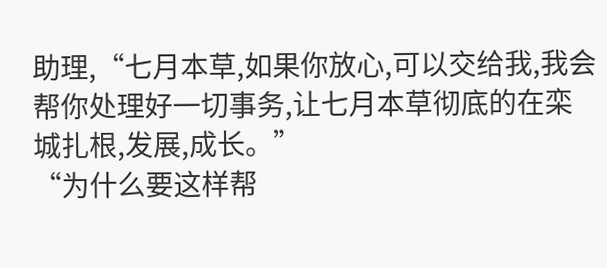助理,“七月本草,如果你放心,可以交给我,我会帮你处理好一切事务,让七月本草彻底的在栾城扎根,发展,成长。”
“为什么要这样帮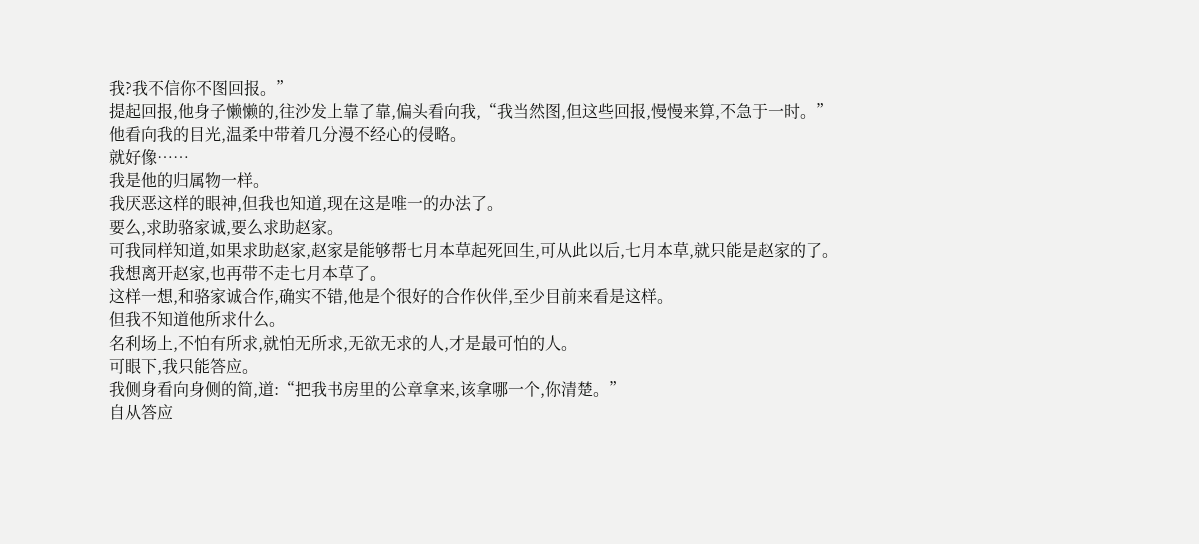我?我不信你不图回报。”
提起回报,他身子懒懒的,往沙发上靠了靠,偏头看向我,“我当然图,但这些回报,慢慢来算,不急于一时。”
他看向我的目光,温柔中带着几分漫不经心的侵略。
就好像……
我是他的归属物一样。
我厌恶这样的眼神,但我也知道,现在这是唯一的办法了。
要么,求助骆家诚,要么求助赵家。
可我同样知道,如果求助赵家,赵家是能够帮七月本草起死回生,可从此以后,七月本草,就只能是赵家的了。
我想离开赵家,也再带不走七月本草了。
这样一想,和骆家诚合作,确实不错,他是个很好的合作伙伴,至少目前来看是这样。
但我不知道他所求什么。
名利场上,不怕有所求,就怕无所求,无欲无求的人,才是最可怕的人。
可眼下,我只能答应。
我侧身看向身侧的简,道:“把我书房里的公章拿来,该拿哪一个,你清楚。”
自从答应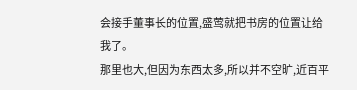会接手董事长的位置,盛莺就把书房的位置让给我了。
那里也大,但因为东西太多,所以并不空旷,近百平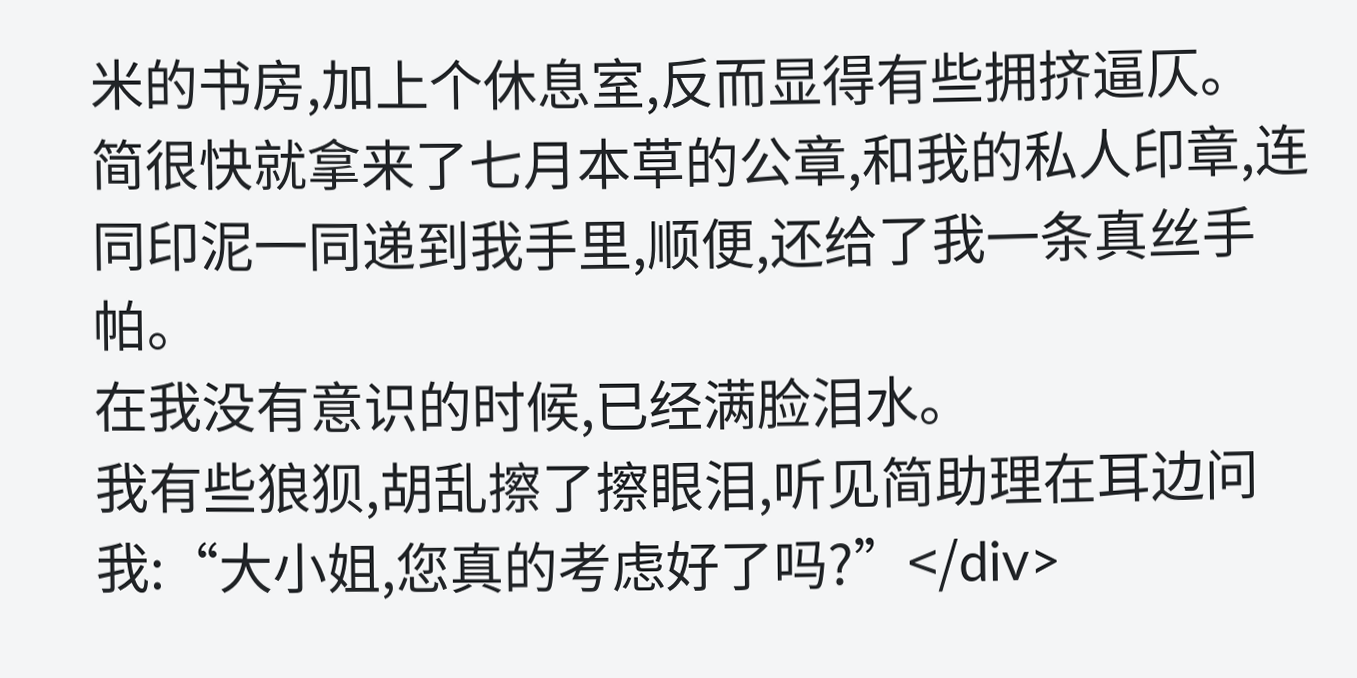米的书房,加上个休息室,反而显得有些拥挤逼仄。
简很快就拿来了七月本草的公章,和我的私人印章,连同印泥一同递到我手里,顺便,还给了我一条真丝手帕。
在我没有意识的时候,已经满脸泪水。
我有些狼狈,胡乱擦了擦眼泪,听见简助理在耳边问我:“大小姐,您真的考虑好了吗?”</div>